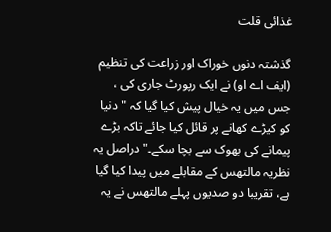غذائی قلت

گذشتہ دنوں خوراک اور زراعت کی تنظیم (ایف اے او) نے ایک رپورٹ جاری کی ، جس میں یہ خیال پیش کیا گیا کہ "دنیا کو کیڑے کھانے پر قائل کیا جائے تاکہ بڑے پیمانے کی بھوک سے بچا سکے۔"دراصل یہ نظریہ مالتھس کے مقابلے میں پیدا کیا گیا ہے، تقریبا دو صدیوں پہلے مالتھس نے یہ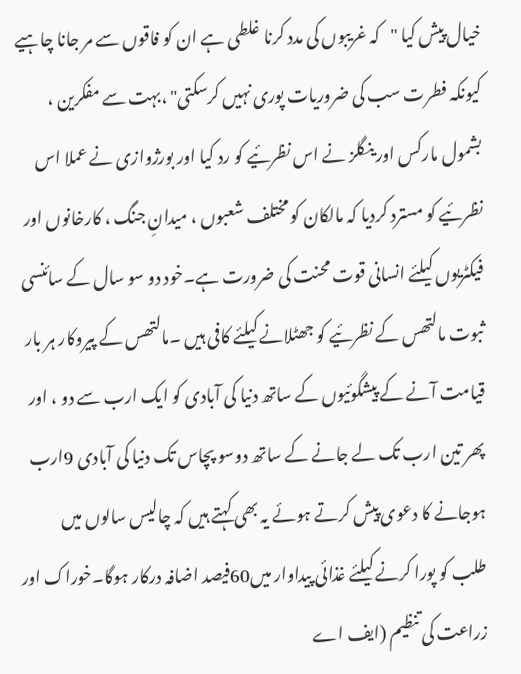خیال پیش کیا "کہ غریبوں کی مدد کرنا غلطی ہے ان کو فاقوں سے مر جانا چاہیے کیونکہ فطرت سب کی ضروریات پوری نہیں کرسکتی" ،بہت سے مفکرین ، بشمول مارکس اور ینگلز نے اس نظرئیے کو رد کیا اور بورژوازی نے عملا اس نظرئیے کو مسترد کردیا کہ مالکان کو مختلف شعبوں ، میدانِ جنگ ، کارخانوں اور فیکٹریوں کیلئے انسانی قوت محنت کی ضرورت ہے۔خود دو سو سال کے سائنسی ثبوت مالتھس کے نظرئیے کو جھٹلانے کیلئے کافی ہیں ۔مالتھس کے پیروکار ہر بار قیامت آنے کے پیشگوئیوں کے ساتھ دنیا کی آبادی کو ایک ارب سے دو ، اور پھر تین ارب تک لے جانے کے ساتھ دوسو پچاس تک دنیا کی آبادی 9ارب ہوجانے کا دعوی پیش کرتے ہوئے یہ بھی کہتے ہیں کہ چالیس سالوں میں طلب کو پورا کرنے کیلئے غذائی پیداوار میں60فیصد اضافہ درکار ہوگا۔خوراک اور زراعت کی تنظیم (ایف اے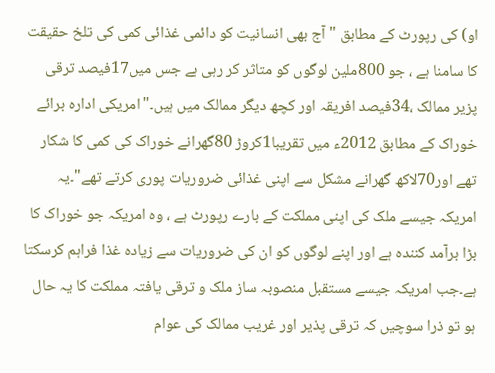او) کی رپورٹ کے مطابق "آج بھی انسانیت کو دائمی غذائی کمی کی تلخ حقیقت کا سامنا ہے ، جو 800ملین لوگوں کو متاثر کر رہی ہے جس میں17فیصد ترقی پزیر ممالک ،34فیصد افریقہ اور کچھ دیگر ممالک میں ہیں۔"امریکی ادارہ برائے خوراک کے مطابق 2012ء میں تقریبا1کروڑ 80گھرانے خوراک کی کمی کا شکار تھے اور70لاکھ گھرانے مشکل سے اپنی غذائی ضروریات پوری کرتے تھے"۔یہ امریکہ جیسے ملک کی اپنی مملکت کے بارے رپورٹ ہے ، وہ امریکہ جو خوراک کا بڑا برآمد کنندہ ہے اور اپنے لوگوں کو ان کی ضروریات سے زیادہ غذا فراہم کرسکتا ہے۔جب امریکہ جیسے مستقبل منصوبہ ساز ملک و ترقی یافتہ مملکت کا یہ حال ہو تو ذرا سوچیں کہ ترقی پذیر اور غریب ممالک کی عوام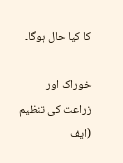کا کیا حال ہوگا۔

خوراک اور زراعت کی تنظیم (ایف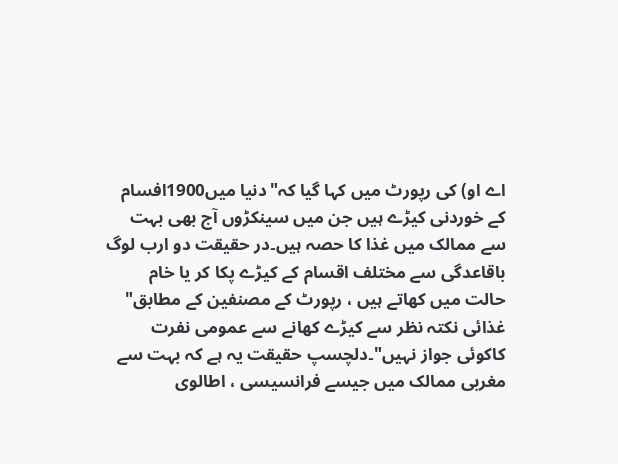اے او) کی رپورٹ میں کہا گیا کہ"دنیا میں1900افسام کے خوردنی کیڑے ہیں جن میں سینکڑوں آج بھی بہت سے ممالک میں غذا کا حصہ ہیں۔در حقیقت دو ارب لوگ باقاعدگی سے مختلف اقسام کے کیڑے پکا کر یا خام حالت میں کھاتے ہیں ، رپورٹ کے مصنفین کے مطابق" غذائی نکتہ نظر سے کیڑے کھانے سے عمومی نفرت کاکوئی جواز نہیں"۔دلچسپ حقیقت یہ ہے کہ بہت سے مغربی ممالک میں جیسے فرانسیسی ، اطالوی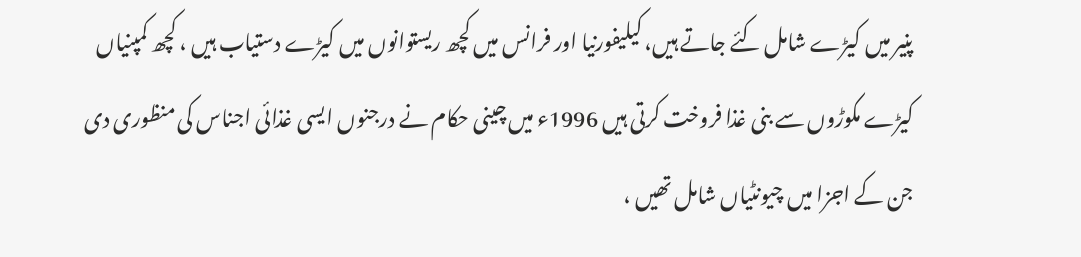پنیر میں کیڑے شامل کئے جاتے ہیں، کیلیفورنیا اور فرانس میں کچھ ریستوانوں میں کیڑے دستیاب ہیں ، کچھ کمپنیاں کیڑے مکوڑوں سے بنی غذا فروخت کرتی ہیں 1996ء میں چینی حکام نے درجنوں ایسی غذائی اجناس کی منظوری دی جن کے اجزا میں چیونٹیاں شامل تھیں ،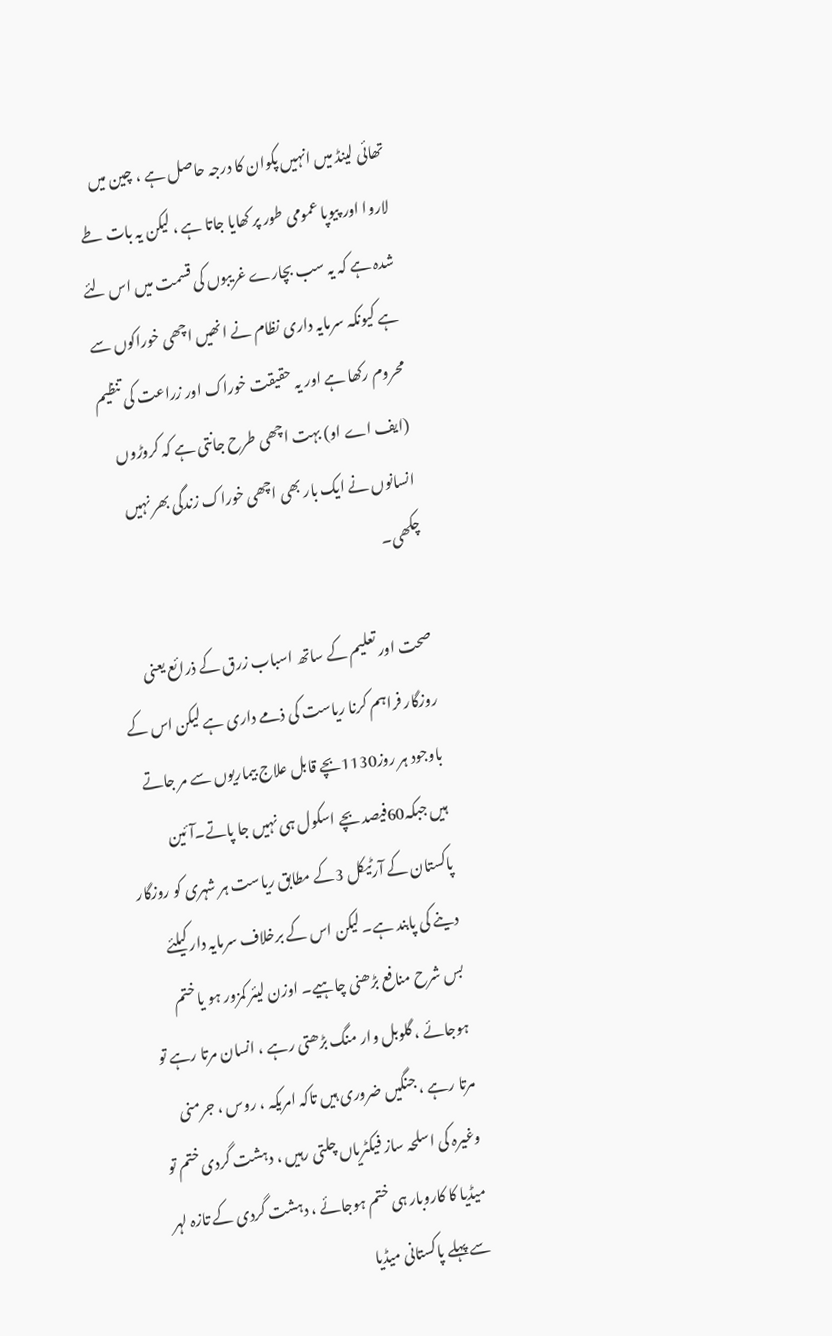تھائی لینڈ میں انہیں پکوان کا درجہ حاصل ہے ، چین میں لاروا اور پیوپا عمومی طور پر کھایا جاتا ہے ، لیکن یہ بات طے شدہ ہے کہ یہ سب بچارے غریبوں کی قسمت میں اس لئے ہے کیونکہ سرمایہ داری نظام نے انھیں اچھی خوراکوں سے محروم رکھا ہے اور یہ حقیقت خوراک اور زراعت کی تنظیم (ایف اے او) بہت اچھی طرح جانتی ہے کہ کروڑوں انسانوں نے ایک بار بھی اچھی خوراک زندگی بھر نہیں چکھی۔

صحت اور تعلیم کے ساتھ اسباب زرق کے ذرائع یعنی روزگار فراہم کرنا ریاست کی ذمے داری ہے لیکن اس کے باوجود ہر روز1130بچے قابل علاج بیماریوں سے مر جاتے ہیں جبکہ60فیصد بچے اسکول ہی نہیں جا پاتے۔آئین پاکستان کے آرٹیکل 3کے مطابق ریاست ہر شہری کو روزگار دینے کی پابند ہے۔ لیکن اس کے برخلاف سرمایہ دار کیلئے بس شرح منافع بڑھنی چاہیے۔ اوزن لیئر کمزور ہو یا ختم ہوجائے ، گلوبل وار منگ بڑھتی رہے ، انسان مرتا رہے تو مرتا رہے ، جنگیں ضروری ہیں تاکہ امریکہ ، روس ، جرمنی وغیرہ کی اسلحہ ساز فیکٹریاں چلتی رہیں ، دہشت گردی ختم تو میڈیا کا کاروبار ہی ختم ہوجائے ، دہشت گردی کے تازہ لہر سے پہلے پاکستانی میڈیا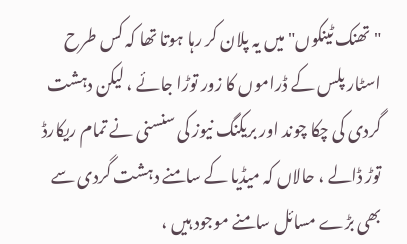"تھنک ٹینکوں"میں یہ پلان کر رہا ہوتا تھا کہ کس طرح اسٹار پلس کے ڈراموں کا زور توڑا جائے ، لیکن دہشت گردی کی چکا چوند اور بریکنگ نیوز کی سنسنی نے تمام ریکارڈ توڑ ڈالے ، حالاں کہ میڈیا کے سامنے دہشت گردی سے بھی بڑے مسائل سامنے موجود ہیں ،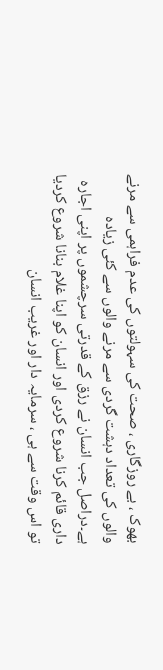بھوک ، بے روزگاری ، صحت کی سہولتوں کی عدم فراہمی سے مرنے والوں کی تعداد دہشت گردی سے مرنے والوں سے کئی زیادہ ہے۔دراصل جب انسان نے رزق کے قدرتی سرچشموں پر اپنی اجارہ داری قائم کرنا شروع کردی اور انسان کو اپنا غلام بنانا شروع کردیا تو اس وقت سے ہی ، سرمایہ دار اور غریب انسان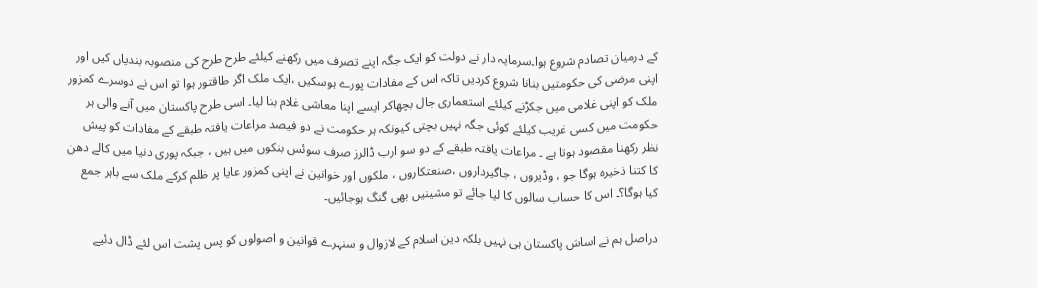کے درمیان تصادم شروع ہوا۔سرمایہ دار نے دولت کو ایک جگہ اپنے تصرف میں رکھنے کیلئے طرح طرح کی منصوبہ بندیاں کیں اور اپنی مرضی کی حکومتیں بنانا شروع کردیں تاکہ اس کے مفادات پورے ہوسکیں ،ایک ملک اگر طاقتور ہوا تو اس نے دوسرے کمزور ملک کو اپنی غلامی میں جکڑنے کیلئے استعماری جال بچھاکر ایسے اپنا معاشی غلام بنا لیا۔ اسی طرح پاکستان میں آنے والی ہر حکومت میں کسی غریب کیلئے کوئی جگہ نہیں بچتی کیونکہ ہر حکومت نے دو فیصد مراعات یافتہ طبقے کے مفادات کو پیش نظر رکھنا مقصود ہوتا ہے ۔ مراعات یافتہ طبقے کے دو سو ارب ڈالرز صرف سوئس بنکوں میں ہیں ، جبکہ پوری دنیا میں کالے دھن کا کتنا ذخیرہ ہوگا جو ، وڈیروں ، جاگیرداروں ،صنعتکاروں ، ملکوں اور خوانین نے اپنی کمزور عایا پر ظلم کرکے ملک سے باہر جمع کیا ہوگا؟۔ اس کا حساب سالوں کا لیا جائے تو مشینیں بھی گنگ ہوجائیں۔

دراصل ہم نے اساسَ پاکستان ہی نہیں بلکہ دین اسلام کے لازوال و سنہرے قوانین و اصولوں کو پس پشت اس لئے ڈال دئیے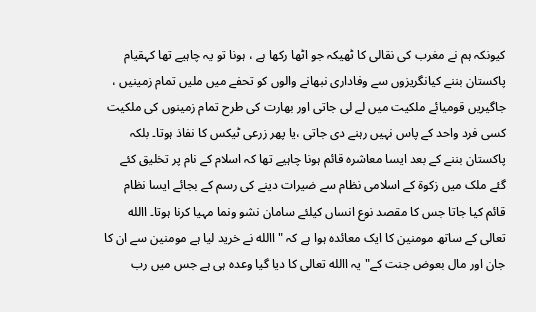کیونکہ ہم نے مغرب کی نقالی کا ٹھیکہ جو اٹھا رکھا ہے ، ہونا تو یہ چاہیے تھا کہقیام پاکستان بننے کیانگریزوں سے وفاداری نبھانے والوں کو تحفے میں ملیں تمام زمینیں ، جاگیریں قومیائے ملکیت میں لے لی جاتی اور بھارت کی طرح تمام زمینوں کی ملکیت کسی فرد واحد کے پاس نہیں رہنے دی جاتی ،یا پھر زرعی ٹیکس کا نفاذ ہوتا۔ بلکہ پاکستان بننے کے بعد ایسا معاشرہ قائم ہونا چاہیے تھا کہ اسلام کے نام پر تخلیق کئے گئے ملک میں زکوۃ کے اسلامی نظام سے ضیرات دینے کی رسم کے بجائے ایسا نظام قائم کیا جاتا جس کا مقصد نوع انساں کیلئے سامان نشو ونما مہیا کرنا ہوتا۔ االله تعالی کے ساتھ مومنین کا ایک معائدہ ہوا ہے کہ "االله نے خرید لیا ہے مومنین سے ان کا جان اور مال بعوض جنت کے"یہ االله تعالی کا دیا گیا وعدہ ہی ہے جس میں رب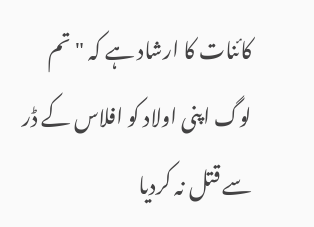کائنات کا ارشاد ہے کہ "تم لوگ اپنی اولاد کو افلاس کے ڈر سے قتل نہ کردیا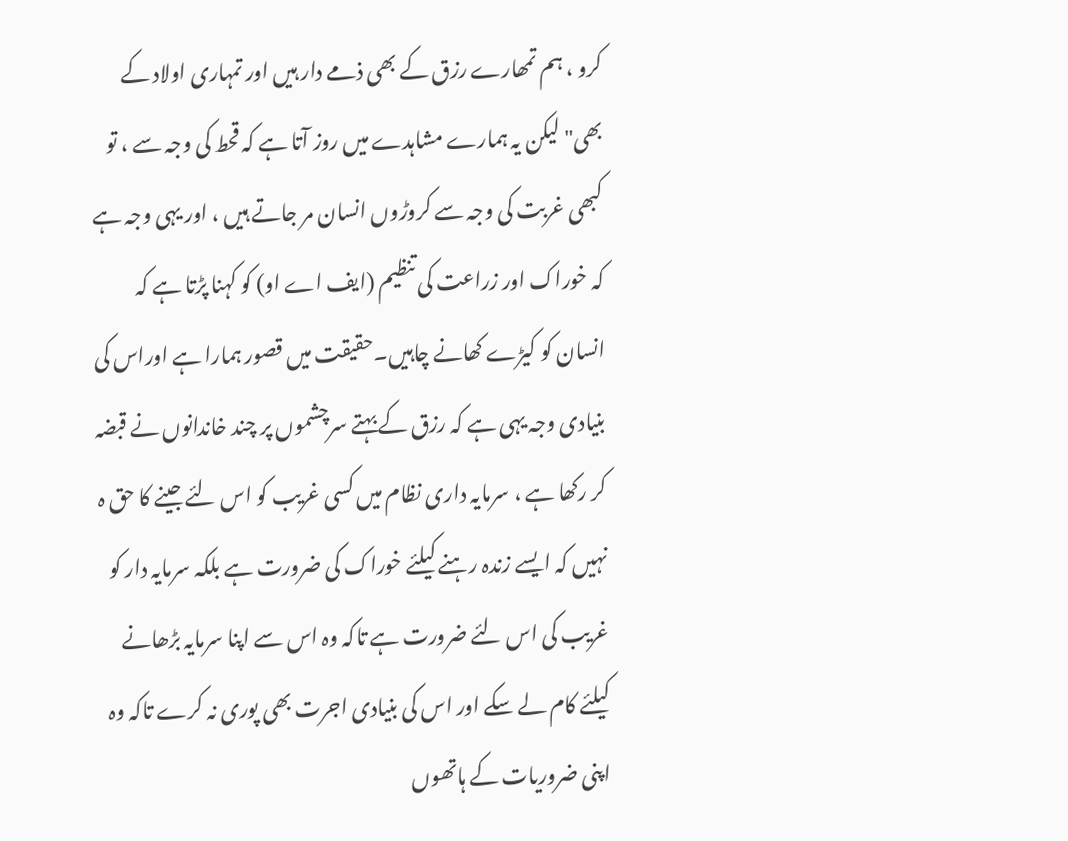کرو ، ہم تمھارے رزق کے بھی ذمے دار ہیں اور تمہاری اولاد کے بھی" لیکن یہ ہمارے مشاہدے میں روز آتا ہے کہ قحط کی وجہ سے ، تو کبھی غربت کی وجہ سے کروڑوں انسان مر جاتے ہیں ، اور یہی وجہ ہے کہ خوراک اور زراعت کی تنظیم (ایف اے او) کو کہنا پڑتا ہے کہ انسان کو کیڑے کھانے چاہیں۔حقیقت میں قصور ہمارا ہے اوراس کی بنیادی وجہ یہی ہے کہ رزق کے بہتے سرچشموں پر چند خاندانوں نے قبضہ کر رکھا ہے ، سرمایہ داری نظام میں کسی غریب کو اس لئے جینے کا حق ہ نہیں کہ ایسے زندہ رہنے کیلئے خوراک کی ضرورت ہے بلکہ سرمایہ دار کو غریب کی اس لئے ضرورت ہے تاکہ وہ اس سے اپنا سرمایہ بڑھانے کیلئے کام لے سکے اور اس کی بنیادی اجرت بھی پوری نہ کرے تاکہ وہ اپنی ضروریات کے ہاتھوں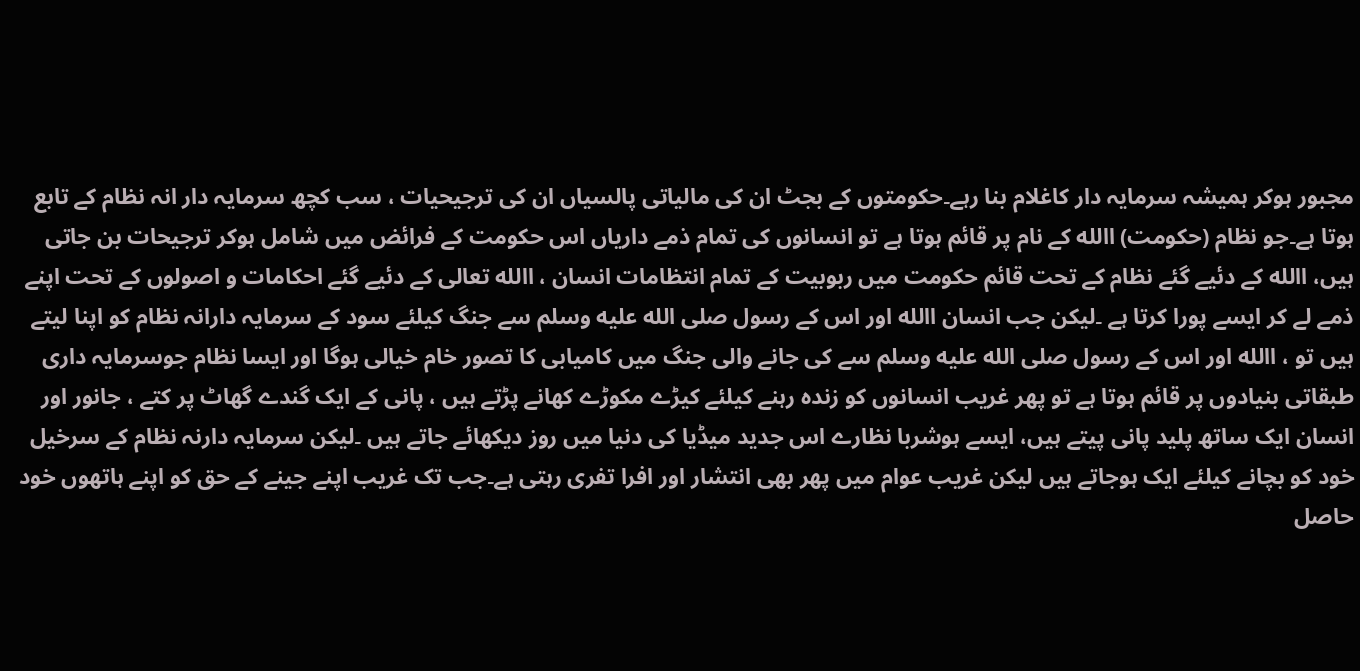مجبور ہوکر ہمیشہ سرمایہ دار کاغلام بنا رہے۔حکومتوں کے بجٹ ان کی مالیاتی پالسیاں ان کی ترجیحیات ، سب کچھ سرمایہ دار انہ نظام کے تابع ہوتا ہے۔جو نظام (حکومت) االله کے نام پر قائم ہوتا ہے تو انسانوں کی تمام ذمے داریاں اس حکومت کے فرائض میں شامل ہوکر ترجیحات بن جاتی ہیں، االله کے دئیے گئے نظام کے تحت قائم حکومت میں ربوبیت کے تمام انتظامات انسان ، االله تعالی کے دئیے گئے احکامات و اصولوں کے تحت اپنے ذمے لے کر ایسے پورا کرتا ہے ۔لیکن جب انسان االله اور اس کے رسول صلى الله عليه وسلم سے جنگ کیلئے سود کے سرمایہ دارانہ نظام کو اپنا لیتے ہیں تو ، االله اور اس کے رسول صلى الله عليه وسلم سے کی جانے والی جنگ میں کامیابی کا تصور خام خیالی ہوگا اور ایسا نظام جوسرمایہ داری طبقاتی بنیادوں پر قائم ہوتا ہے تو پھر غریب انسانوں کو زندہ رہنے کیلئے کیڑے مکوڑے کھانے پڑتے ہیں ، پانی کے ایک گندے گھاٹ پر کتے ، جانور اور انسان ایک ساتھ پلید پانی پیتے ہیں، ایسے ہوشربا نظارے اس جدید میڈیا کی دنیا میں روز دیکھائے جاتے ہیں ۔لیکن سرمایہ دارنہ نظام کے سرخیل خود کو بچانے کیلئے ایک ہوجاتے ہیں لیکن غریب عوام میں پھر بھی انتشار اور افرا تفری رہتی ہے۔جب تک غریب اپنے جینے کے حق کو اپنے ہاتھوں خود حاصل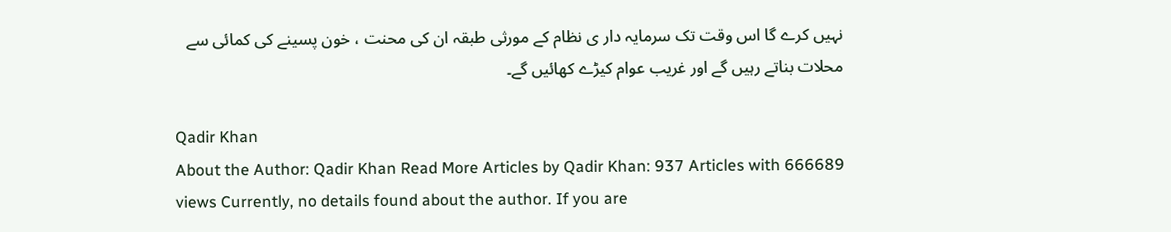نہیں کرے گا اس وقت تک سرمایہ دار ی نظام کے مورثی طبقہ ان کی محنت ، خون پسینے کی کمائی سے محلات بناتے رہیں گے اور غریب عوام کیڑے کھائیں گے۔

Qadir Khan
About the Author: Qadir Khan Read More Articles by Qadir Khan: 937 Articles with 666689 views Currently, no details found about the author. If you are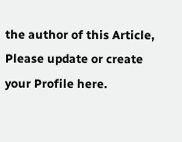the author of this Article, Please update or create your Profile here.